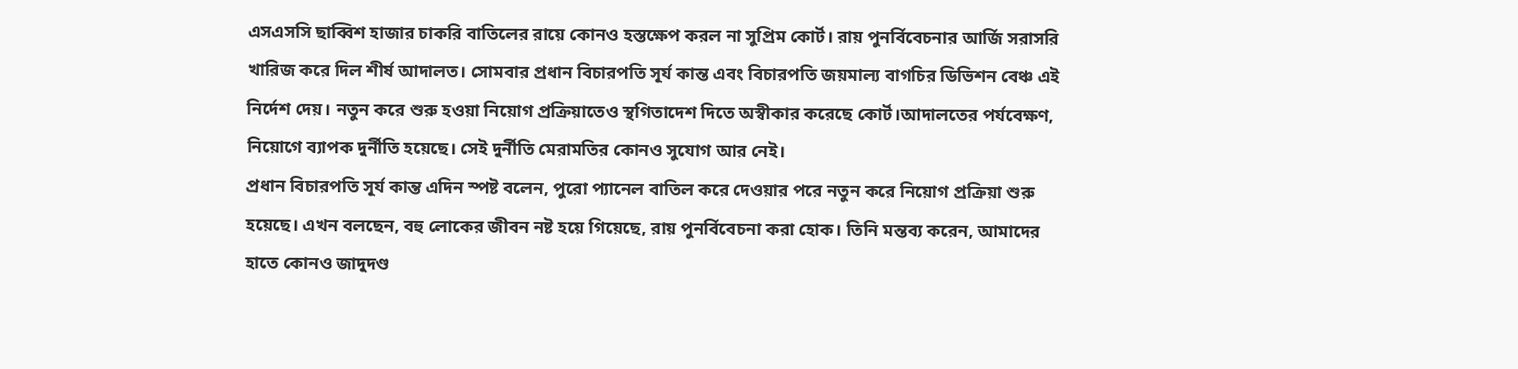এসএসসি ছাব্বিশ হাজার চাকরি বাতিলের রায়ে কোনও হস্তক্ষেপ করল না সুপ্রিম কোর্ট। রায় পুনর্বিবেচনার আর্জি সরাসরি খারিজ করে দিল শীর্ষ আদালত। সোমবার প্রধান বিচারপতি সূর্য কান্ত এবং বিচারপতি জয়মাল্য বাগচির ডিভিশন বেঞ্চ এই নির্দেশ দেয়। নতুন করে শুরু হওয়া নিয়োগ প্রক্রিয়াতেও স্থগিতাদেশ দিতে অস্বীকার করেছে কোর্ট।আদালতের পর্যবেক্ষণ, নিয়োগে ব্যাপক দুর্নীতি হয়েছে। সেই দুর্নীতি মেরামতির কোনও সুযোগ আর নেই।
প্রধান বিচারপতি সূর্য কান্ত এদিন স্পষ্ট বলেন, পুরো প্যানেল বাতিল করে দেওয়ার পরে নতুন করে নিয়োগ প্রক্রিয়া শুরু হয়েছে। এখন বলছেন, বহু লোকের জীবন নষ্ট হয়ে গিয়েছে, রায় পুনর্বিবেচনা করা হোক। তিনি মন্তব্য করেন, আমাদের হাতে কোনও জাদুদণ্ড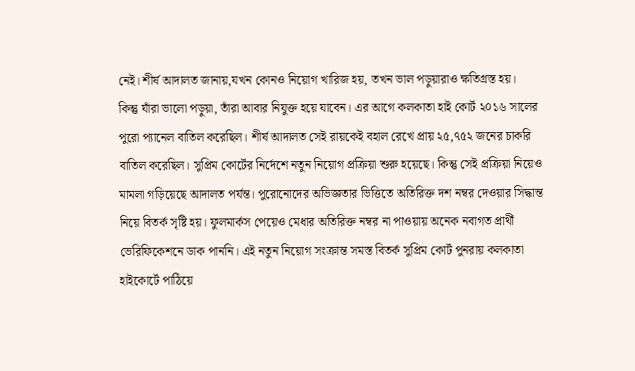নেই। শীর্ষ আদালত জানায়,যখন কোনও নিয়োগ খারিজ হয়, তখন ভাল পড়ুয়ারাও ক্ষতিগ্রস্ত হয়।
কিন্তু যাঁরা ভালো পড়ুয়া, তাঁরা আবার নিযুক্ত হয়ে যাবেন। এর আগে কলকাতা হাই কোর্ট ২০১৬ সালের পুরো প্যানেল বাতিল করেছিল। শীর্ষ আদালত সেই রায়কেই বহাল রেখে প্রায় ২৫,৭৫২ জনের চাকরি বাতিল করেছিল। সুপ্রিম কোর্টের নির্দেশে নতুন নিয়োগ প্রক্রিয়া শুরু হয়েছে। কিন্তু সেই প্রক্রিয়া নিয়েও মামলা গড়িয়েছে আদালত পর্যন্ত। পুরোনোদের অভিজ্ঞতার ভিত্তিতে অতিরিক্ত দশ নম্বর দেওয়ার সিদ্ধান্ত নিয়ে বিতর্ক সৃষ্টি হয়। ফুলমার্কস পেয়েও মেধার অতিরিক্ত নম্বর না পাওয়ায় অনেক নবাগত প্রার্থী ভেরিফিকেশনে ডাক পাননি। এই নতুন নিয়োগ সংক্রান্ত সমস্ত বিতর্ক সুপ্রিম কোর্ট পুনরায় কলকাতা হাইকোর্টে পাঠিয়ে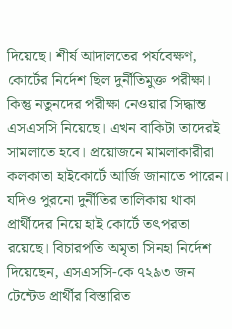দিয়েছে। শীর্ষ আদালতের পর্যবেক্ষণ, কোর্টের নির্দেশ ছিল দুর্নীতিমুক্ত পরীক্ষা।
কিন্তু নতুনদের পরীক্ষা নেওয়ার সিদ্ধান্ত এসএসসি নিয়েছে। এখন বাকিটা তাদেরই সামলাতে হবে। প্রয়োজনে মামলাকারীরা কলকাতা হাইকোর্টে আর্জি জানাতে পারেন। যদিও পুরনো দুর্নীতির তালিকায় থাকা প্রার্থীদের নিয়ে হাই কোর্টে তৎপরতা রয়েছে। বিচারপতি অমৃতা সিনহা নির্দেশ দিয়েছেন, এসএসসি-কে ৭২৯৩ জন টেন্টেড প্রার্থীর বিস্তারিত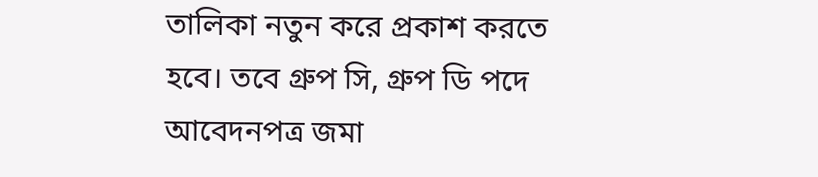তালিকা নতুন করে প্রকাশ করতে হবে। তবে গ্রুপ সি, গ্রুপ ডি পদে আবেদনপত্র জমা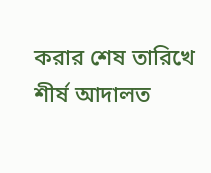করার শেষ তারিখে শীর্ষ আদালত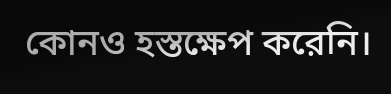কোনও হস্তক্ষেপ করেনি।